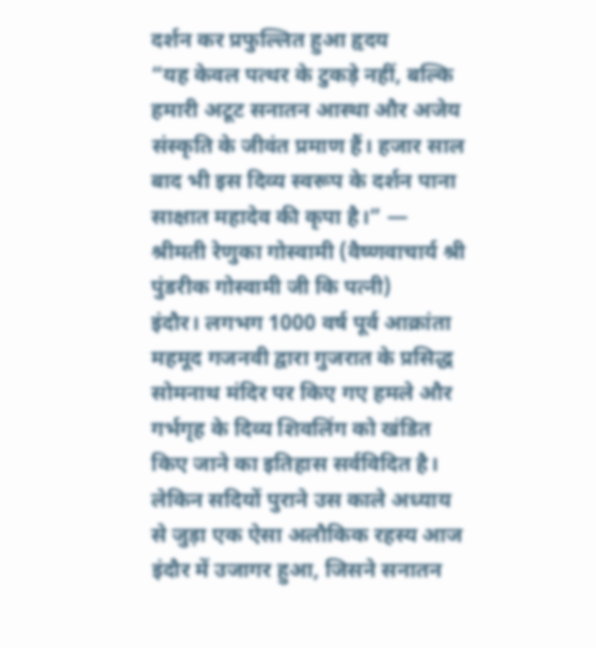दर्शन कर प्रफुल्लित हुआ हृदय
“यह केवल पत्थर के टुकड़े नहीं, बल्कि हमारी अटूट सनातन आस्था और अजेय संस्कृति के जीवंत प्रमाण हैं। हजार साल बाद भी इस दिव्य स्वरूप के दर्शन पाना साक्षात महादेव की कृपा है।” — श्रीमती रेणुका गोस्वामी (वैष्णवाचार्य श्री पुंडरीक गोस्वामी जी कि पत्नी)
इंदौर। लगभग 1000 वर्ष पूर्व आक्रांता महमूद गजनवी द्वारा गुजरात के प्रसिद्ध सोमनाथ मंदिर पर किए गए हमले और गर्भगृह के दिव्य शिवलिंग को खंडित किए जाने का इतिहास सर्वविदित है। लेकिन सदियों पुराने उस काले अध्याय से जुड़ा एक ऐसा अलौकिक रहस्य आज इंदौर में उजागर हुआ, जिसने सनातन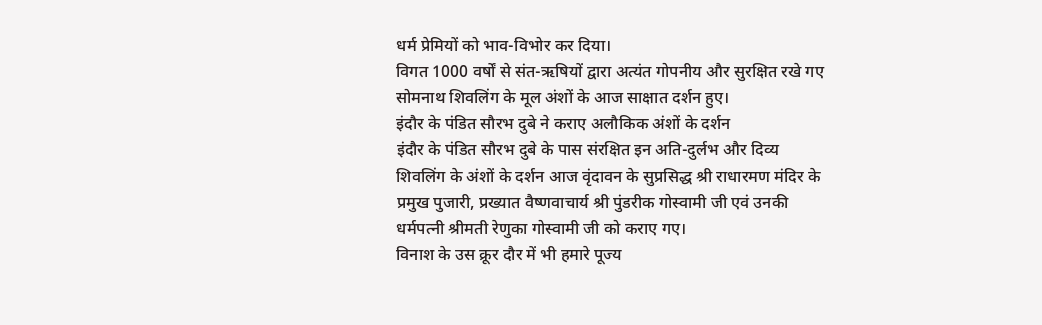धर्म प्रेमियों को भाव-विभोर कर दिया।
विगत 1000 वर्षों से संत-ऋषियों द्वारा अत्यंत गोपनीय और सुरक्षित रखे गए सोमनाथ शिवलिंग के मूल अंशों के आज साक्षात दर्शन हुए।
इंदौर के पंडित सौरभ दुबे ने कराए अलौकिक अंशों के दर्शन
इंदौर के पंडित सौरभ दुबे के पास संरक्षित इन अति-दुर्लभ और दिव्य शिवलिंग के अंशों के दर्शन आज वृंदावन के सुप्रसिद्ध श्री राधारमण मंदिर के प्रमुख पुजारी, प्रख्यात वैष्णवाचार्य श्री पुंडरीक गोस्वामी जी एवं उनकी धर्मपत्नी श्रीमती रेणुका गोस्वामी जी को कराए गए।
विनाश के उस क्रूर दौर में भी हमारे पूज्य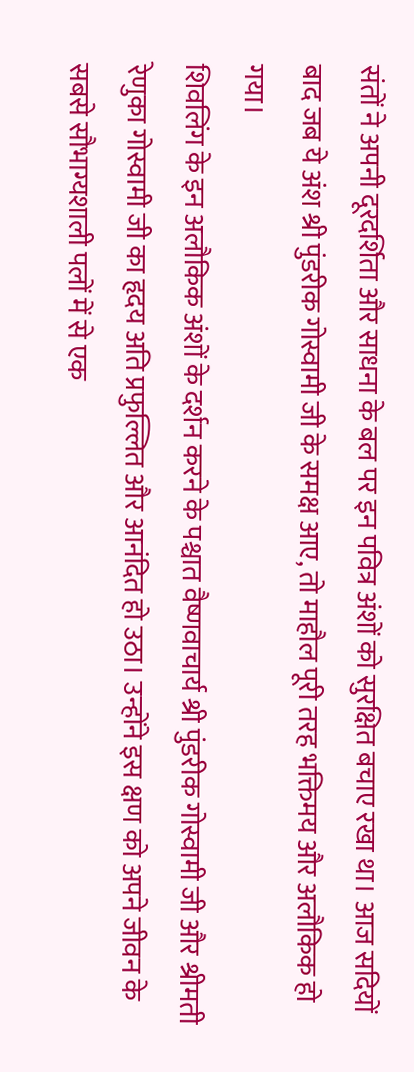संतों ने अपनी दूरदर्शिता और साधना के बल पर इन पवित्र अंशों को सुरक्षित बचाए रखा था। आज सदियों बाद जब ये अंश श्री पुंडरीक गोस्वामी जी के समक्ष आए, तो माहौल पूरी तरह भक्तिमय और अलौकिक हो गया।
शिवलिंग के इन अलौकिक अंशों के दर्शन करने के पश्चात वैष्णवाचार्य श्री पुंडरीक गोस्वामी जी और श्रीमती रेणुका गोस्वामी जी का हृदय अति प्रफुल्लित और आनंदित हो उठा। उन्होंने इस क्षण को अपने जीवन के सबसे सौभाग्यशाली पलों में से एक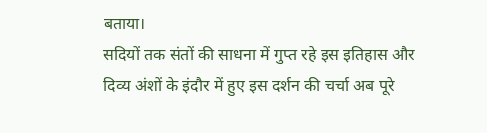बताया।
सदियों तक संतों की साधना में गुप्त रहे इस इतिहास और दिव्य अंशों के इंदौर में हुए इस दर्शन की चर्चा अब पूरे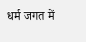धर्म जगत में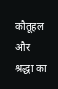कौतूहल और श्रद्धा का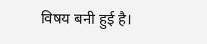विषय बनी हुई है।